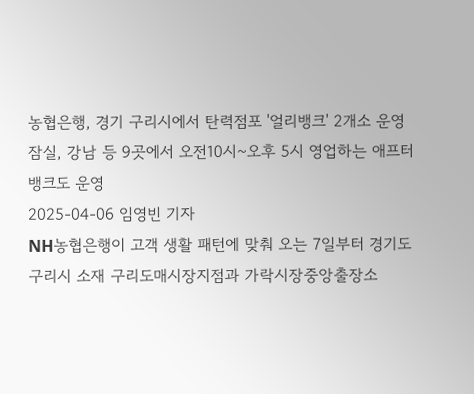농협은행, 경기 구리시에서 탄력점포 '얼리뱅크' 2개소 운영
잠실, 강남 등 9곳에서 오전10시~오후 5시 영업하는 애프터뱅크도 운영
2025-04-06 임영빈 기자
NH농협은행이 고객 생활 패턴에 맞춰 오는 7일부터 경기도 구리시 소재 구리도매시장지점과 가락시장중앙출장소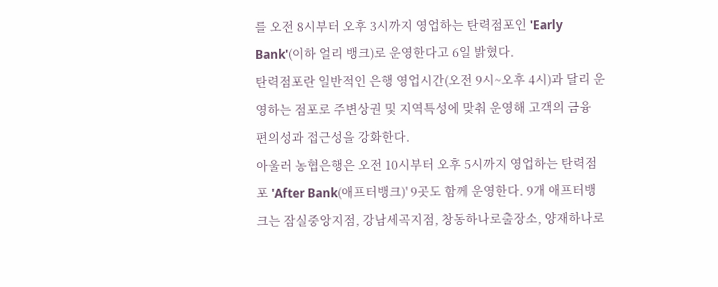를 오전 8시부터 오후 3시까지 영업하는 탄력점포인 'Early Bank'(이하 얼리 뱅크)로 운영한다고 6일 밝혔다.
탄력점포란 일반적인 은행 영업시간(오전 9시~오후 4시)과 달리 운영하는 점포로 주변상권 및 지역특성에 맞춰 운영해 고객의 금융 편의성과 접근성을 강화한다.
아울러 농협은행은 오전 10시부터 오후 5시까지 영업하는 탄력점포 'After Bank(애프터뱅크)' 9곳도 함께 운영한다. 9개 애프터뱅크는 잠실중앙지점, 강남세곡지점, 창동하나로출장소, 양재하나로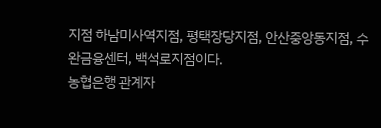지점 하남미사역지점, 평택장당지점, 안산중앙동지점, 수완금융센터, 백석로지점이다.
농협은행 관계자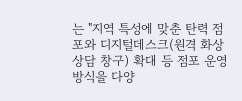는 "지역 특성에 맞춘 탄력 점포와 디지털데스크(원격 화상 상담 창구) 확대 등 점포 운영 방식을 다양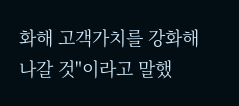화해 고객가치를 강화해 나갈 것"이라고 말했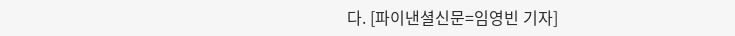다. [파이낸셜신문=임영빈 기자]